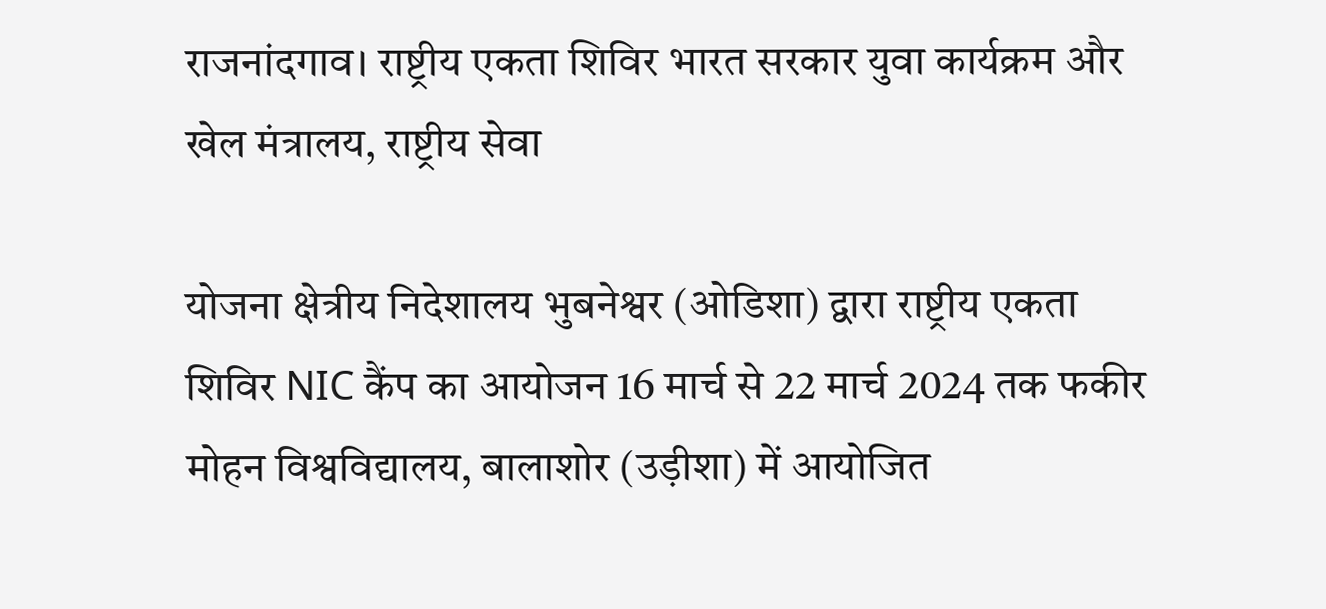राजनांदगाव। राष्ट्रीय एकता शिविर भारत सरकार युवा कार्यक्रम और खेल मंत्रालय, राष्ट्रीय सेवा

योजना क्षेत्रीय निदेशालय भुबनेश्वर (ओडिशा) द्वारा राष्ट्रीय एकता शिविर NIC कैंप का आयोजन 16 मार्च से 22 मार्च 2024 तक फकीर मोहन विश्वविद्यालय, बालाशोर (उड़ीशा) में आयोजित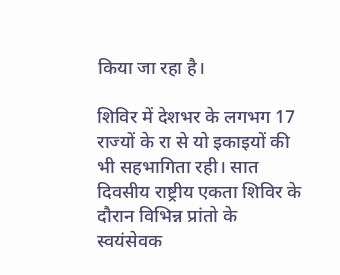किया जा रहा है।

शिविर में देशभर के लगभग 17 राज्यों के रा से यो इकाइयों की भी सहभागिता रही। सात दिवसीय राष्ट्रीय एकता शिविर के दौरान विभिन्न प्रांतो के स्वयंसेवक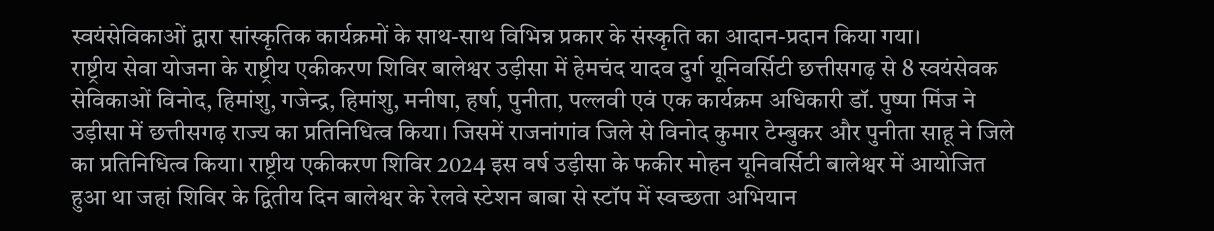स्वयंसेविकाओं द्वारा सांस्कृतिक कार्यक्रमों के साथ-साथ विभिन्न प्रकार के संस्कृति का आदान-प्रदान किया गया।
राष्ट्रीय सेवा योजना के राष्ट्रीय एकीकरण शिविर बालेश्वर उड़ीसा में हेमचंद यादव दुर्ग यूनिवर्सिटी छत्तीसगढ़ से 8 स्वयंसेवक सेविकाओं विनोद, हिमांशु, गजेन्द्र, हिमांशु, मनीषा, हर्षा, पुनीता, पल्लवी एवं एक कार्यक्रम अधिकारी डॉ. पुष्पा मिंज ने उड़ीसा में छत्तीसगढ़ राज्य का प्रतिनिधित्व किया। जिसमें राजनांगांव जिले से विनोद कुमार टेम्बुकर और पुनीता साहू ने जिले का प्रतिनिधित्व किया। राष्ट्रीय एकीकरण शिविर 2024 इस वर्ष उड़ीसा के फकीर मोहन यूनिवर्सिटी बालेश्वर में आयोजित हुआ था जहां शिविर के द्वितीय दिन बालेश्वर के रेलवे स्टेशन बाबा से स्टॉप में स्वच्छता अभियान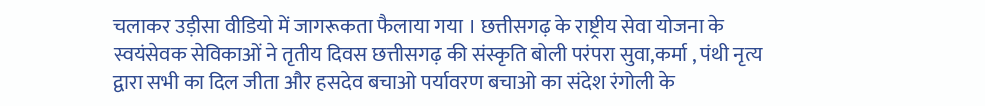चलाकर उड़ीसा वीडियो में जागरूकता फैलाया गया । छत्तीसगढ़ के राष्ट्रीय सेवा योजना के स्वयंसेवक सेविकाओं ने तृतीय दिवस छत्तीसगढ़ की संस्कृति बोली परंपरा सुवा,कर्मा , पंथी नृत्य द्वारा सभी का दिल जीता और हसदेव बचाओ पर्यावरण बचाओ का संदेश रंगोली के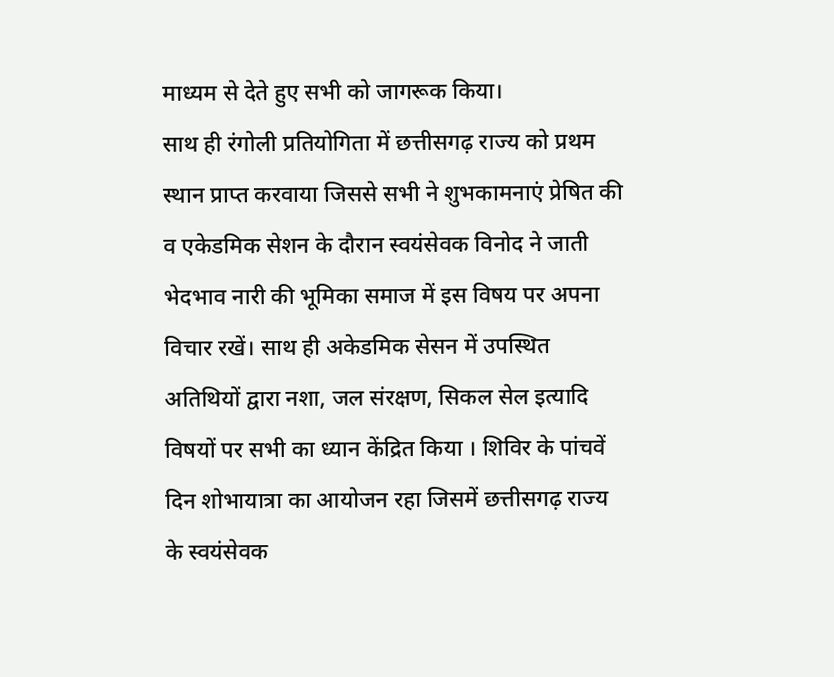माध्यम से देते हुए सभी को जागरूक किया।
साथ ही रंगोली प्रतियोगिता में छत्तीसगढ़ राज्य को प्रथम स्थान प्राप्त करवाया जिससे सभी ने शुभकामनाएं प्रेषित की व एकेडमिक सेशन के दौरान स्वयंसेवक विनोद ने जाती भेदभाव नारी की भूमिका समाज में इस विषय पर अपना विचार रखें। साथ ही अकेडमिक सेसन में उपस्थित अतिथियों द्वारा नशा, जल संरक्षण, सिकल सेल इत्यादि विषयों पर सभी का ध्यान केंद्रित किया । शिविर के पांचवें दिन शोभायात्रा का आयोजन रहा जिसमें छत्तीसगढ़ राज्य के स्वयंसेवक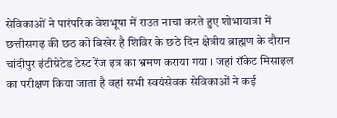सेविकाओं ने पारंपरिक वेशभूषा में राउत नाचा करते हुए शोभायात्रा में छत्तीसगढ़ की छठ को बिखेर है शिविर के छठे दिन क्षेत्रीय ब्राह्मण के दौरान चांदीपुर इंटीग्रेटेड टेस्ट रेंज इत्र का भ्रमण कराया गया । जहां रॉकेट मिसाइल का परीक्षण किया जाता है वहां सभी स्वयंसेवक सेविकाओं ने कई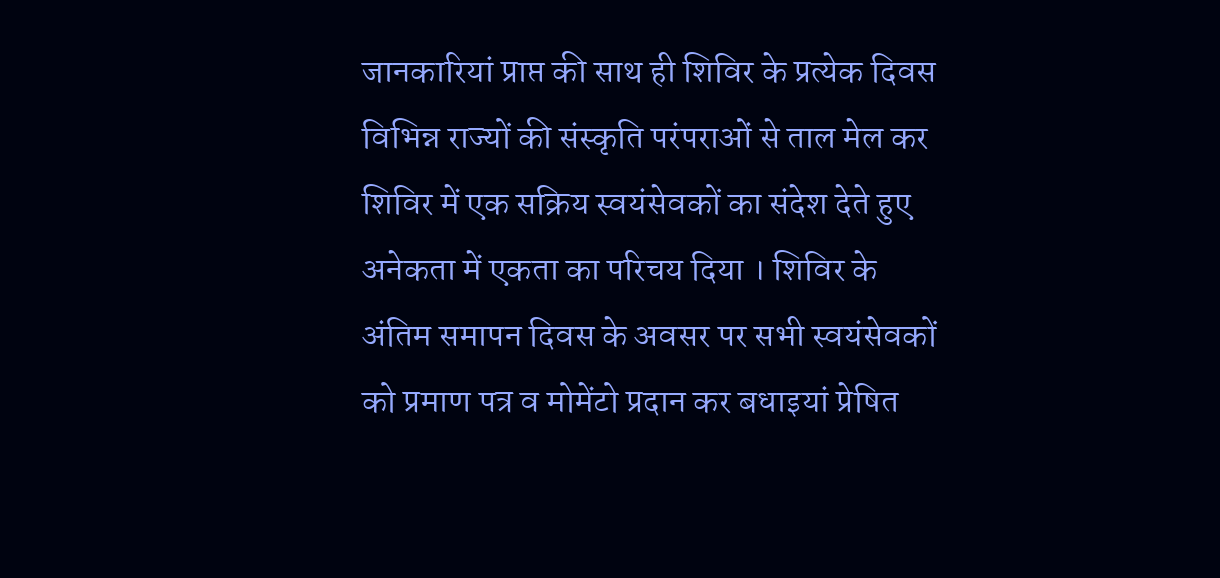जानकारियां प्राप्त की साथ ही शिविर के प्रत्येक दिवस विभिन्न राज्यों की संस्कृति परंपराओं से ताल मेल कर शिविर में एक सक्रिय स्वयंसेवकों का संदेश देते हुए अनेकता में एकता का परिचय दिया । शिविर के अंतिम समापन दिवस के अवसर पर सभी स्वयंसेवकों को प्रमाण पत्र व मोमेंटो प्रदान कर बधाइयां प्रेषित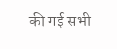की गई सभी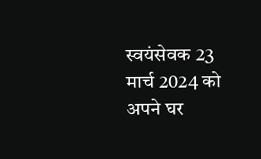स्वयंसेवक 23 मार्च 2024 को अपने घर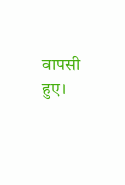वापसी हुए।